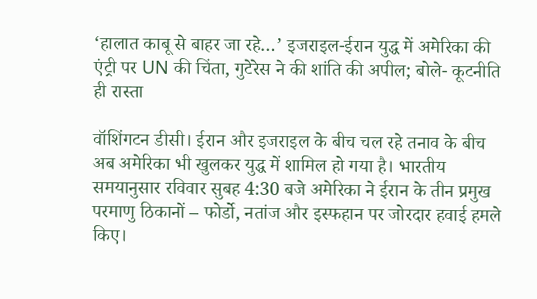‘हालात काबू से बाहर जा रहे…’ इजराइल-ईरान युद्ध में अमेरिका की एंट्री पर UN की चिंता, गुटेरेस ने की शांति की अपील; बोले- कूटनीति ही रास्ता

वॉशिंगटन डीसी। ईरान और इजराइल के बीच चल रहे तनाव के बीच अब अमेरिका भी खुलकर युद्ध में शामिल हो गया है। भारतीय समयानुसार रविवार सुबह 4:30 बजे अमेरिका ने ईरान के तीन प्रमुख परमाणु ठिकानों – फोर्डो, नतांज और इस्फहान पर जोरदार हवाई हमले किए।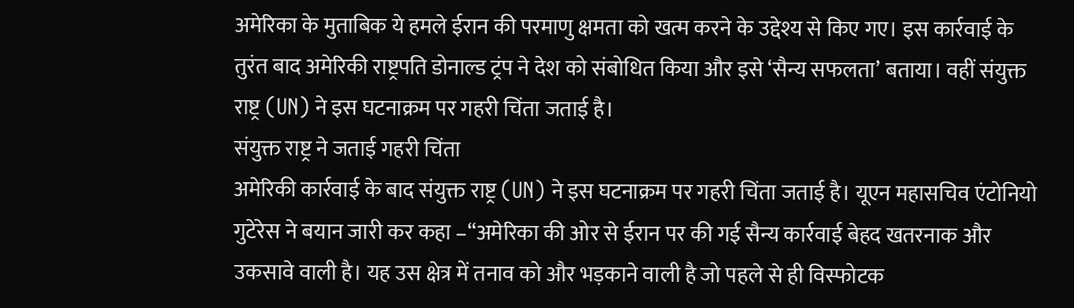अमेरिका के मुताबिक ये हमले ईरान की परमाणु क्षमता को खत्म करने के उद्देश्य से किए गए। इस कार्रवाई के तुरंत बाद अमेरिकी राष्ट्रपति डोनाल्ड ट्रंप ने देश को संबोधित किया और इसे ‘सैन्य सफलता’ बताया। वहीं संयुक्त राष्ट्र (UN) ने इस घटनाक्रम पर गहरी चिंता जताई है।
संयुक्त राष्ट्र ने जताई गहरी चिंता
अमेरिकी कार्रवाई के बाद संयुक्त राष्ट्र (UN) ने इस घटनाक्रम पर गहरी चिंता जताई है। यूएन महासचिव एंटोनियो गुटेरेस ने बयान जारी कर कहा –“अमेरिका की ओर से ईरान पर की गई सैन्य कार्रवाई बेहद खतरनाक और उकसावे वाली है। यह उस क्षेत्र में तनाव को और भड़काने वाली है जो पहले से ही विस्फोटक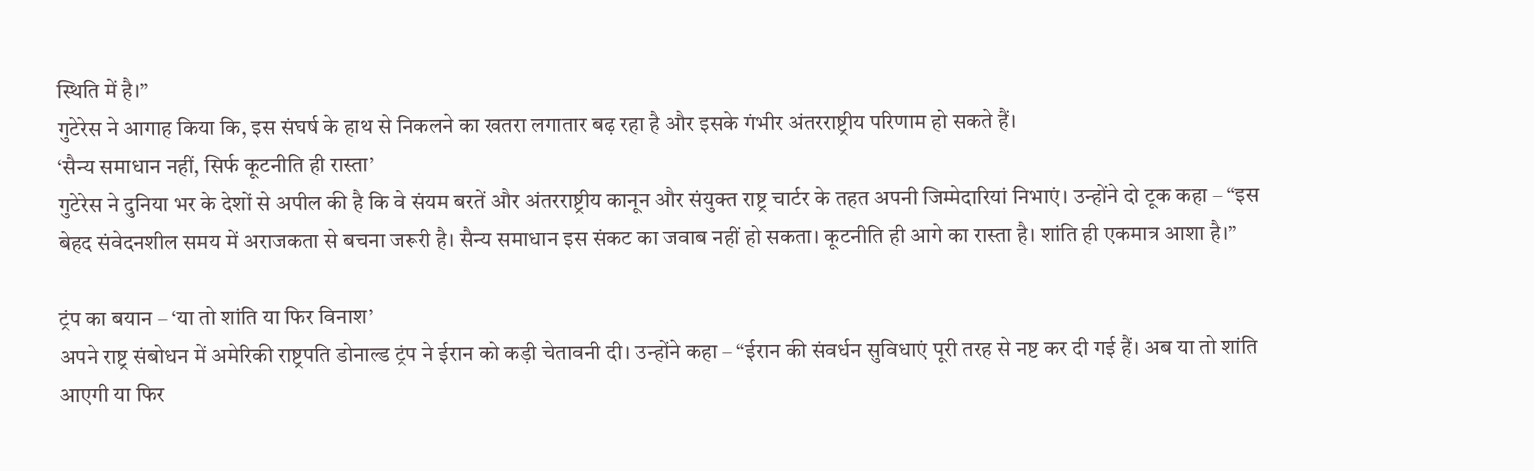स्थिति में है।”
गुटेरेस ने आगाह किया कि, इस संघर्ष के हाथ से निकलने का खतरा लगातार बढ़ रहा है और इसके गंभीर अंतरराष्ट्रीय परिणाम हो सकते हैं।
‘सैन्य समाधान नहीं, सिर्फ कूटनीति ही रास्ता’
गुटेरेस ने दुनिया भर के देशों से अपील की है कि वे संयम बरतें और अंतरराष्ट्रीय कानून और संयुक्त राष्ट्र चार्टर के तहत अपनी जिम्मेदारियां निभाएं। उन्होंने दो टूक कहा – “इस बेहद संवेदनशील समय में अराजकता से बचना जरूरी है। सैन्य समाधान इस संकट का जवाब नहीं हो सकता। कूटनीति ही आगे का रास्ता है। शांति ही एकमात्र आशा है।”

ट्रंप का बयान – ‘या तो शांति या फिर विनाश’
अपने राष्ट्र संबोधन में अमेरिकी राष्ट्रपति डोनाल्ड ट्रंप ने ईरान को कड़ी चेतावनी दी। उन्होंने कहा – “ईरान की संवर्धन सुविधाएं पूरी तरह से नष्ट कर दी गई हैं। अब या तो शांति आएगी या फिर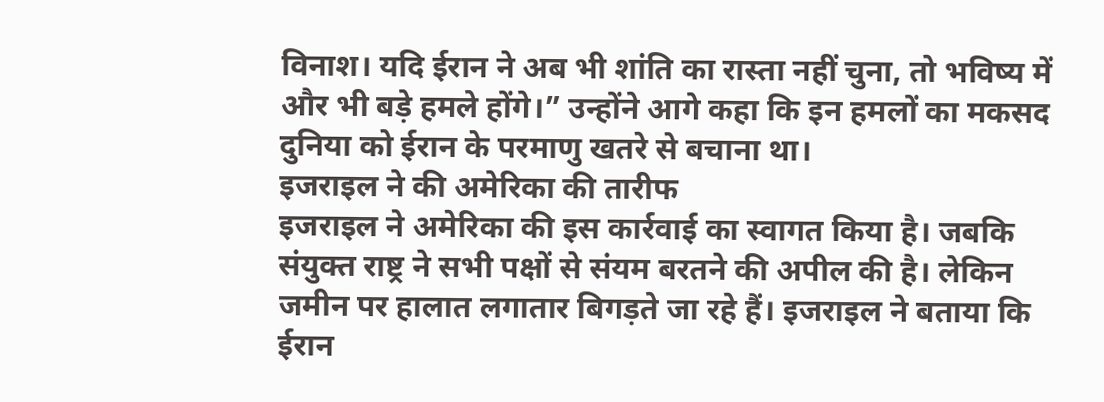विनाश। यदि ईरान ने अब भी शांति का रास्ता नहीं चुना, तो भविष्य में और भी बड़े हमले होंगे।” उन्होंने आगे कहा कि इन हमलों का मकसद दुनिया को ईरान के परमाणु खतरे से बचाना था।
इजराइल ने की अमेरिका की तारीफ
इजराइल ने अमेरिका की इस कार्रवाई का स्वागत किया है। जबकि संयुक्त राष्ट्र ने सभी पक्षों से संयम बरतने की अपील की है। लेकिन जमीन पर हालात लगातार बिगड़ते जा रहे हैं। इजराइल ने बताया कि ईरान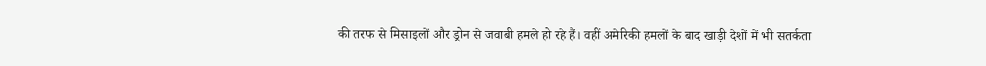की तरफ से मिसाइलों और ड्रोन से जवाबी हमले हो रहे हैं। वहीं अमेरिकी हमलों के बाद खाड़ी देशों में भी सतर्कता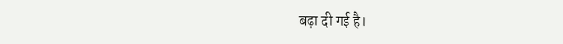बढ़ा दी गई है।